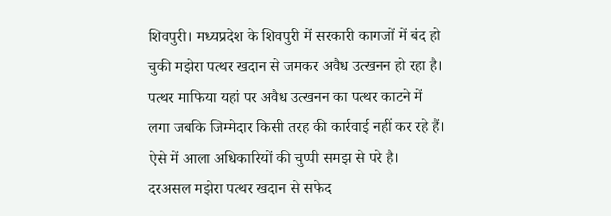शिवपुरी। मध्यप्रदेश के शिवपुरी में सरकारी कागजों में बंद हो चुकी मझेरा पत्थर खदान से जमकर अवैध उत्खनन हो रहा है। पत्थर माफिया यहां पर अवैध उत्खनन का पत्थर काटने में लगा जबकि जिम्मेदार किसी तरह की कार्रवाई नहीं कर रहे हैं। ऐसे में आला अधिकारियों की चुप्पी समझ से परे है।
दरअसल मझेरा पत्थर खदान से सफेद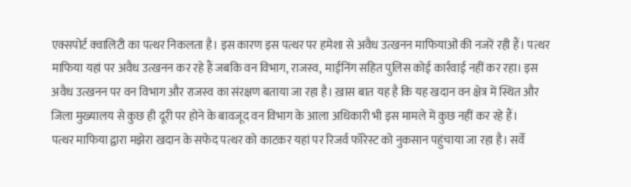एक्सपोर्ट क्वालिटी का पत्थर निकलता है। इस कारण इस पत्थर पर हमेशा से अवैध उत्खनन माफियाओं की नजरें रही हैं। पत्थर माफिया यहां पर अवैध उत्खनन कर रहे हैं जबकि वन विभाग, राजस्व, माईनिंग सहित पुलिस कोई कार्रवाई नहीं कर रहा। इस अवैध उत्खनन पर वन विभाग और राजस्व का संरक्षण बताया जा रहा है। ख़ास बात यह है कि यह खदान वन क्षेत्र में स्थित और जिला मुख्यालय से कुछ ही दूरी पर होने के बावजूद वन विभाग के आला अधिकारी भी इस मामले में कुछ नहीं कर रहे हैं।
पत्थर माफिया द्वारा मझेरा खदान के सफेद पत्थर को काटकर यहां पर रिजर्व फॉरेस्ट को नुकसान पहुंचाया जा रहा है। सर्वे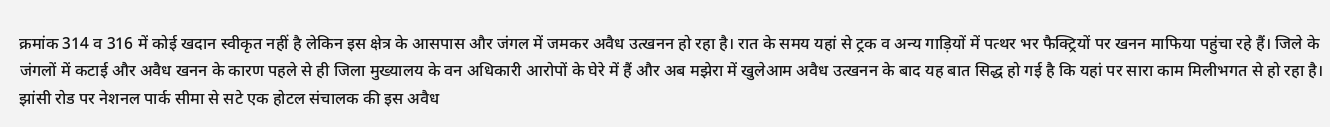क्रमांक 314 व 316 में कोई खदान स्वीकृत नहीं है लेकिन इस क्षेत्र के आसपास और जंगल में जमकर अवैध उत्खनन हो रहा है। रात के समय यहां से ट्रक व अन्य गाड़ियों में पत्थर भर फैक्ट्रियों पर खनन माफिया पहुंचा रहे हैं। जिले के जंगलों में कटाई और अवैध खनन के कारण पहले से ही जिला मुख्यालय के वन अधिकारी आरोपों के घेरे में हैं और अब मझेरा में खुलेआम अवैध उत्खनन के बाद यह बात सिद्ध हो गई है कि यहां पर सारा काम मिलीभगत से हो रहा है।
झांसी रोड पर नेशनल पार्क सीमा से सटे एक होटल संचालक की इस अवैध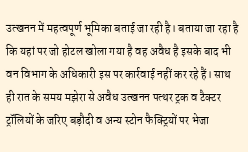उत्खनन में महत्वपूर्ण भूमिका बताई जा रही है। बताया जा रहा है कि यहां पर जो होटल खोला गया है वह अवैध है इसके बाद भी वन विभाग के अधिकारी इस पर कार्रवाई नहीं कर रहे हैं। साथ ही रात के समय मझेरा से अवैध उत्खनन पत्थर ट्रक व टैक्टर ट्रॉलियों के जरिए बड़ौदी व अन्य स्टोन फैक्ट्रियों पर भेजा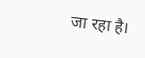जा रहा है।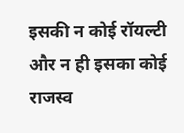इसकी न कोई रॉयल्टी और न ही इसका कोई राजस्व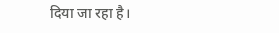दिया जा रहा है।